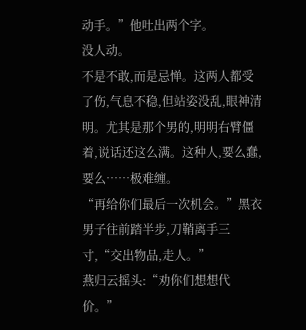动手。”他吐出两个字。
没人动。
不是不敢,而是忌惮。这两人都受了伤,气息不稳,但站姿没乱,眼神清明。尤其是那个男的,明明右臂僵着,说话还这么满。这种人,要么蠢,要么……极难缠。
“再给你们最后一次机会。”黑衣男子往前踏半步,刀鞘离手三寸,“交出物品,走人。”
燕归云摇头:“劝你们想想代价。”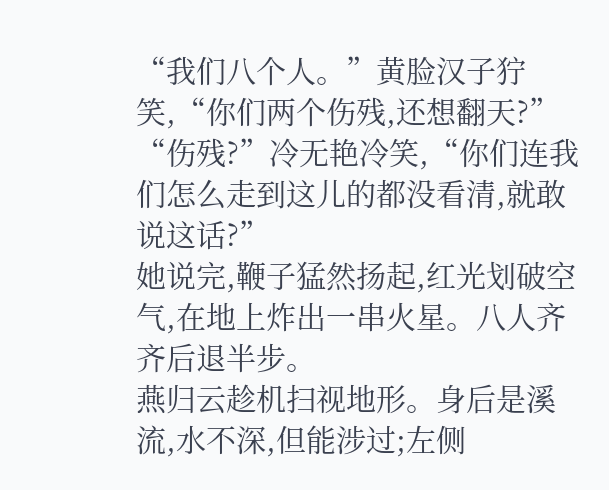“我们八个人。”黄脸汉子狞笑,“你们两个伤残,还想翻天?”
“伤残?”冷无艳冷笑,“你们连我们怎么走到这儿的都没看清,就敢说这话?”
她说完,鞭子猛然扬起,红光划破空气,在地上炸出一串火星。八人齐齐后退半步。
燕归云趁机扫视地形。身后是溪流,水不深,但能涉过;左侧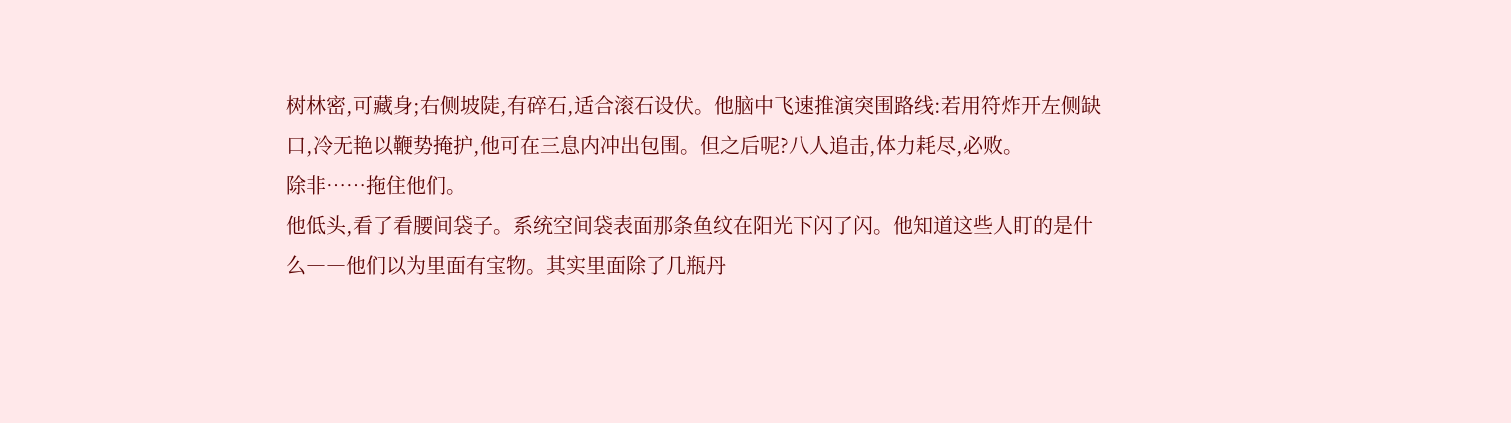树林密,可藏身;右侧坡陡,有碎石,适合滚石设伏。他脑中飞速推演突围路线:若用符炸开左侧缺口,冷无艳以鞭势掩护,他可在三息内冲出包围。但之后呢?八人追击,体力耗尽,必败。
除非……拖住他们。
他低头,看了看腰间袋子。系统空间袋表面那条鱼纹在阳光下闪了闪。他知道这些人盯的是什么――他们以为里面有宝物。其实里面除了几瓶丹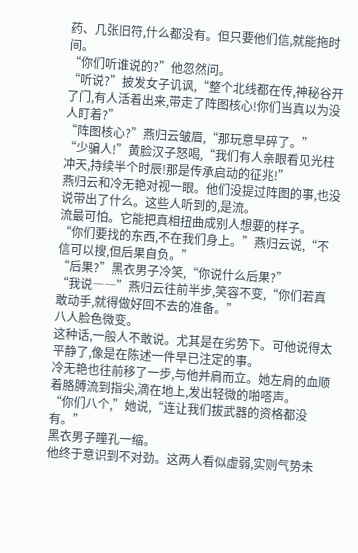药、几张旧符,什么都没有。但只要他们信,就能拖时间。
“你们听谁说的?”他忽然问。
“听说?”披发女子讥讽,“整个北线都在传,神秘谷开了门,有人活着出来,带走了阵图核心!你们当真以为没人盯着?”
“阵图核心?”燕归云皱眉,“那玩意早碎了。”
“少骗人!”黄脸汉子怒喝,“我们有人亲眼看见光柱冲天,持续半个时辰!那是传承启动的征兆!”
燕归云和冷无艳对视一眼。他们没提过阵图的事,也没说带出了什么。这些人听到的,是流。
流最可怕。它能把真相扭曲成别人想要的样子。
“你们要找的东西,不在我们身上。”燕归云说,“不信可以搜,但后果自负。”
“后果?”黑衣男子冷笑,“你说什么后果?”
“我说――”燕归云往前半步,笑容不变,“你们若真敢动手,就得做好回不去的准备。”
八人脸色微变。
这种话,一般人不敢说。尤其是在劣势下。可他说得太平静了,像是在陈述一件早已注定的事。
冷无艳也往前移了一步,与他并肩而立。她左肩的血顺着胳膊流到指尖,滴在地上,发出轻微的啪嗒声。
“你们八个,”她说,“连让我们拔武器的资格都没有。”
黑衣男子瞳孔一缩。
他终于意识到不对劲。这两人看似虚弱,实则气势未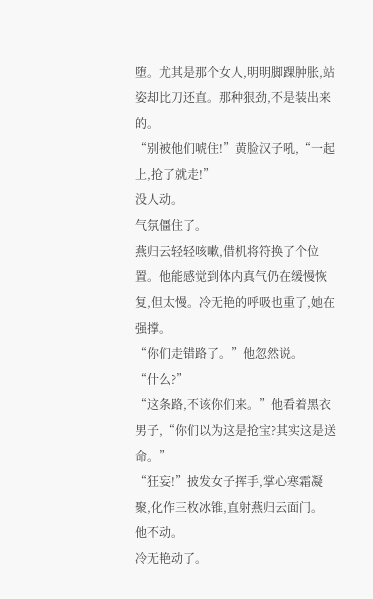堕。尤其是那个女人,明明脚踝肿胀,站姿却比刀还直。那种狠劲,不是装出来的。
“别被他们唬住!”黄脸汉子吼,“一起上,抢了就走!”
没人动。
气氛僵住了。
燕归云轻轻咳嗽,借机将符换了个位置。他能感觉到体内真气仍在缓慢恢复,但太慢。冷无艳的呼吸也重了,她在强撑。
“你们走错路了。”他忽然说。
“什么?”
“这条路,不该你们来。”他看着黑衣男子,“你们以为这是抢宝?其实这是送命。”
“狂妄!”披发女子挥手,掌心寒霜凝聚,化作三枚冰锥,直射燕归云面门。
他不动。
冷无艳动了。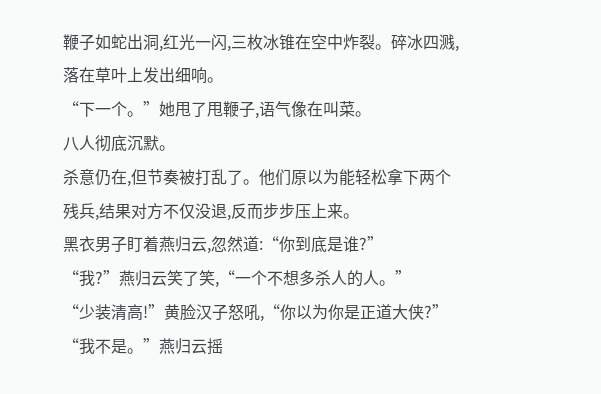鞭子如蛇出洞,红光一闪,三枚冰锥在空中炸裂。碎冰四溅,落在草叶上发出细响。
“下一个。”她甩了甩鞭子,语气像在叫菜。
八人彻底沉默。
杀意仍在,但节奏被打乱了。他们原以为能轻松拿下两个残兵,结果对方不仅没退,反而步步压上来。
黑衣男子盯着燕归云,忽然道:“你到底是谁?”
“我?”燕归云笑了笑,“一个不想多杀人的人。”
“少装清高!”黄脸汉子怒吼,“你以为你是正道大侠?”
“我不是。”燕归云摇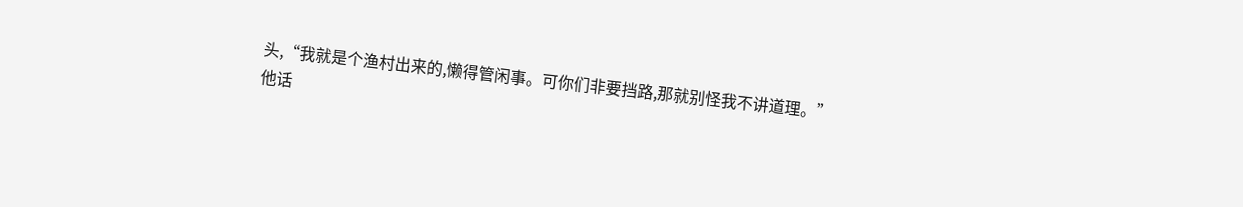头,“我就是个渔村出来的,懒得管闲事。可你们非要挡路,那就别怪我不讲道理。”
他话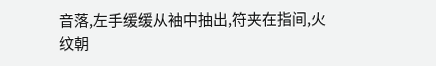音落,左手缓缓从袖中抽出,符夹在指间,火纹朝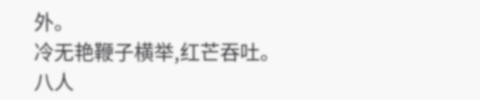外。
冷无艳鞭子横举,红芒吞吐。
八人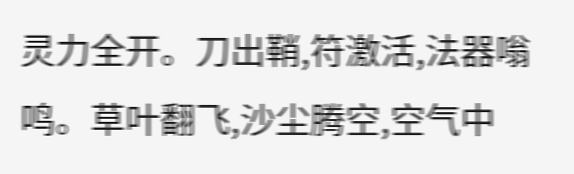灵力全开。刀出鞘,符激活,法器嗡鸣。草叶翻飞,沙尘腾空,空气中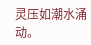灵压如潮水涌动。